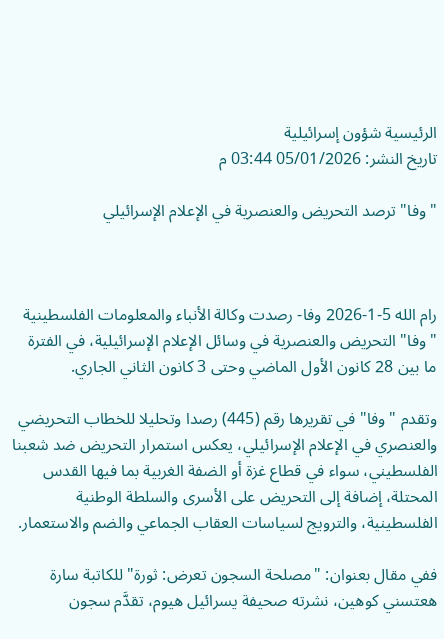الرئيسية شؤون إسرائيلية
تاريخ النشر: 05/01/2026 03:44 م

"وفا" ترصد التحريض والعنصرية في الإعلام الإسرائيلي



رام الله 5-1-2026 وفا- رصدت وكالة الأنباء والمعلومات الفلسطينية "وفا" التحريض والعنصرية في وسائل الإعلام الإسرائيلية، في الفترة ما بين 28 كانون الأول الماضي وحتى 3 كانون الثاني الجاري.

وتقدم "وفا" في تقريرها رقم (445) رصدا وتحليلا للخطاب التحريضي والعنصري في الإعلام الإسرائيلي، يعكس استمرار التحريض ضد شعبنا الفلسطيني، سواء في قطاع غزة أو الضفة الغربية بما فيها القدس المحتلة، إضافة إلى التحريض على الأسرى والسلطة الوطنية الفلسطينية، والترويج لسياسات العقاب الجماعي والضم والاستعمار.

ففي مقال بعنوان: "مصلحة السجون تعرض: ثورة" للكاتبة سارة هعتسني كوهين، نشرته صحيفة يسرائيل هيوم، تقدَّم سجون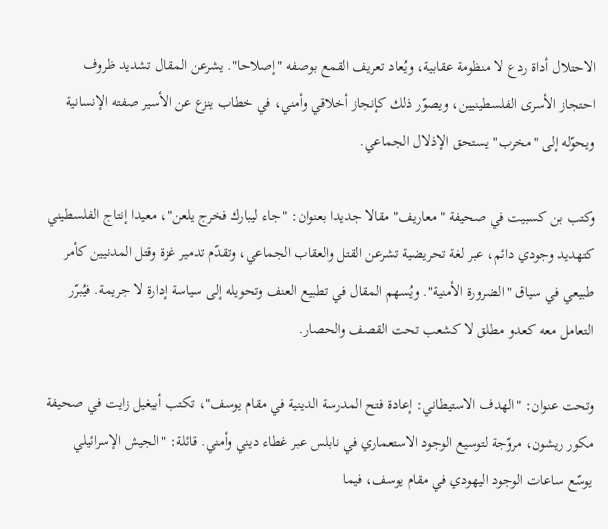الاحتلال أداة ردع لا منظومة عقابية، ويُعاد تعريف القمع بوصفه "إصلاحا". يشرعن المقال تشديد ظروف احتجاز الأسرى الفلسطينيين، ويصوّر ذلك كإنجاز أخلاقي وأمني، في خطاب ينزع عن الأسير صفته الإنسانية ويحوّله إلى "مخرب" يستحق الإذلال الجماعي.

وكتب بن كسبيت في صحيفة "معاريف" مقالا جديدا بعنوان: "جاء ليبارك فخرج يلعن"، معيدا إنتاج الفلسطيني كتهديد وجودي دائم، عبر لغة تحريضية تشرعن القتل والعقاب الجماعي، وتقدّم تدمير غزة وقتل المدنيين كأمر طبيعي في سياق "الضرورة الأمنية". ويُسهم المقال في تطبيع العنف وتحويله إلى سياسة إدارة لا جريمة. فيُبرّر التعامل معه كعدو مطلق لا كشعب تحت القصف والحصار.

وتحت عنوان: "الهدف الاستيطاني: إعادة فتح المدرسة الدينية في مقام يوسف"، تكتب أبيغيل زايت في صحيفة مكور ريشون، مروّجة لتوسيع الوجود الاستعماري في نابلس عبر غطاء ديني وأمني. قائلة: "الجيش الإسرائيلي يوسّع ساعات الوجود اليهودي في مقام يوسف، فيما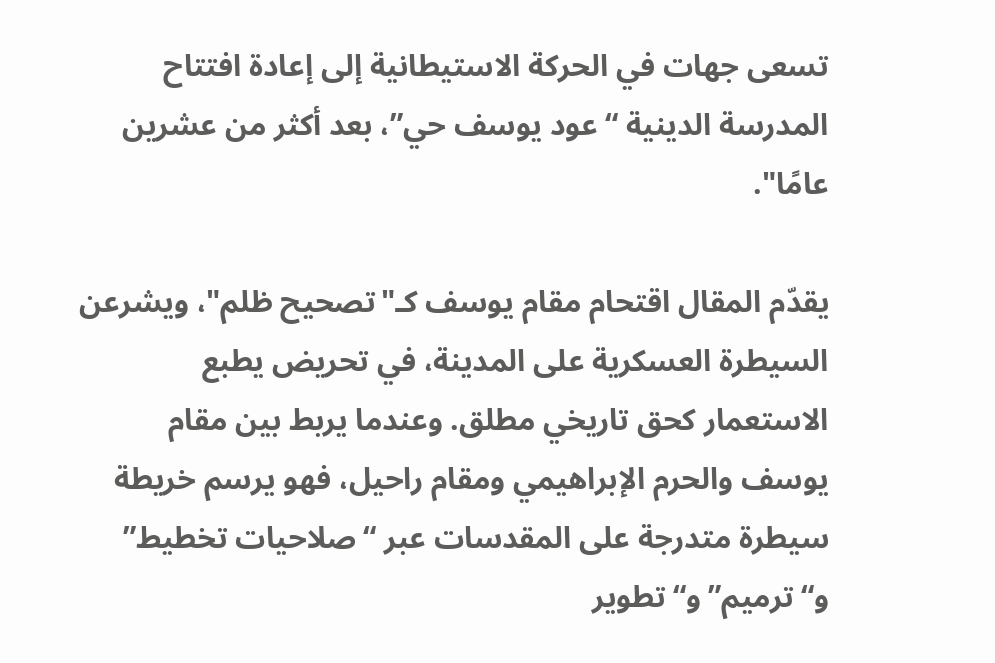تسعى جهات في الحركة الاستيطانية إلى إعادة افتتاح المدرسة الدينية “عود يوسف حي”، بعد أكثر من عشرين عامًا".

يقدّم المقال اقتحام مقام يوسف كـ"تصحيح ظلم"، ويشرعن السيطرة العسكرية على المدينة، في تحريض يطبع الاستعمار كحق تاريخي مطلق. وعندما يربط بين مقام يوسف والحرم الإبراهيمي ومقام راحيل، فهو يرسم خريطة سيطرة متدرجة على المقدسات عبر “صلاحيات تخطيط” و“ترميم” و“تطوير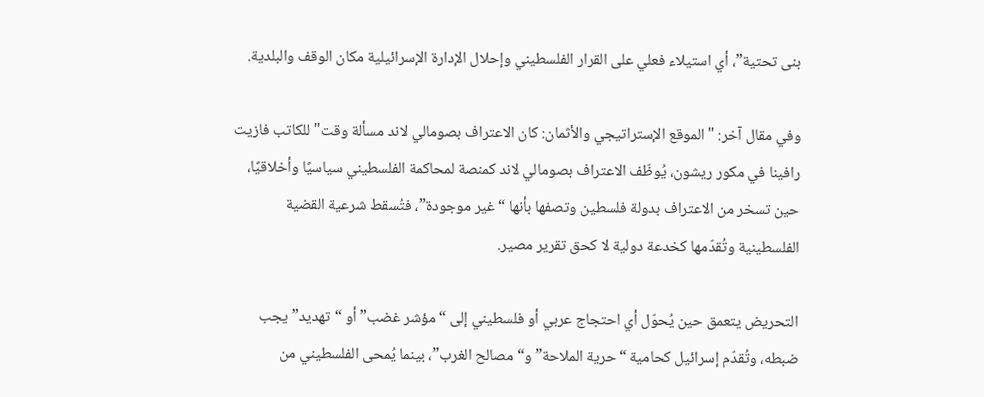بنى تحتية”، أي استيلاء فعلي على القرار الفلسطيني وإحلال الإدارة الإسرائيلية مكان الوقف والبلدية.

وفي مقال آخر: "الموقع الإستراتيجي والأثمان: كان الاعتراف بصومالي لاند مسألة وقت" للكاتب فازيت رافينا في مكور ريشون، يُوظّف الاعتراف بصومالي لاند كمنصة لمحاكمة الفلسطيني سياسيًا وأخلاقيًا، حين تسخر من الاعتراف بدولة فلسطين وتصفها بأنها “غير موجودة”، فتُسقط شرعية القضية الفلسطينية وتُقدّمها كخدعة دولية لا كحق تقرير مصير.

التحريض يتعمق حين يُحوّل أي احتجاج عربي أو فلسطيني إلى “مؤشر غضب” أو “تهديد” يجب ضبطه، وتُقدّم إسرائيل كحامية “حرية الملاحة” و“مصالح الغرب”، بينما يُمحى الفلسطيني من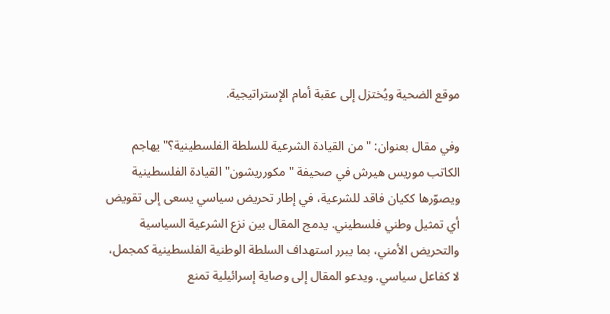موقع الضحية ويُختزل إلى عقبة أمام الإستراتيجية.

وفي مقال بعنوان: "من القيادة الشرعية للسلطة الفلسطينية؟" يهاجم الكاتب موريس هيرش في صحيفة "مكورريشون" القيادة الفلسطينية ويصوّرها ككيان فاقد للشرعية، في إطار تحريض سياسي يسعى إلى تقويض أي تمثيل وطني فلسطيني. يدمج المقال بين نزع الشرعية السياسية والتحريض الأمني، بما يبرر استهداف السلطة الوطنية الفلسطينية كمجمل، لا كفاعل سياسي. ويدعو المقال إلى وصاية إسرائيلية تمنع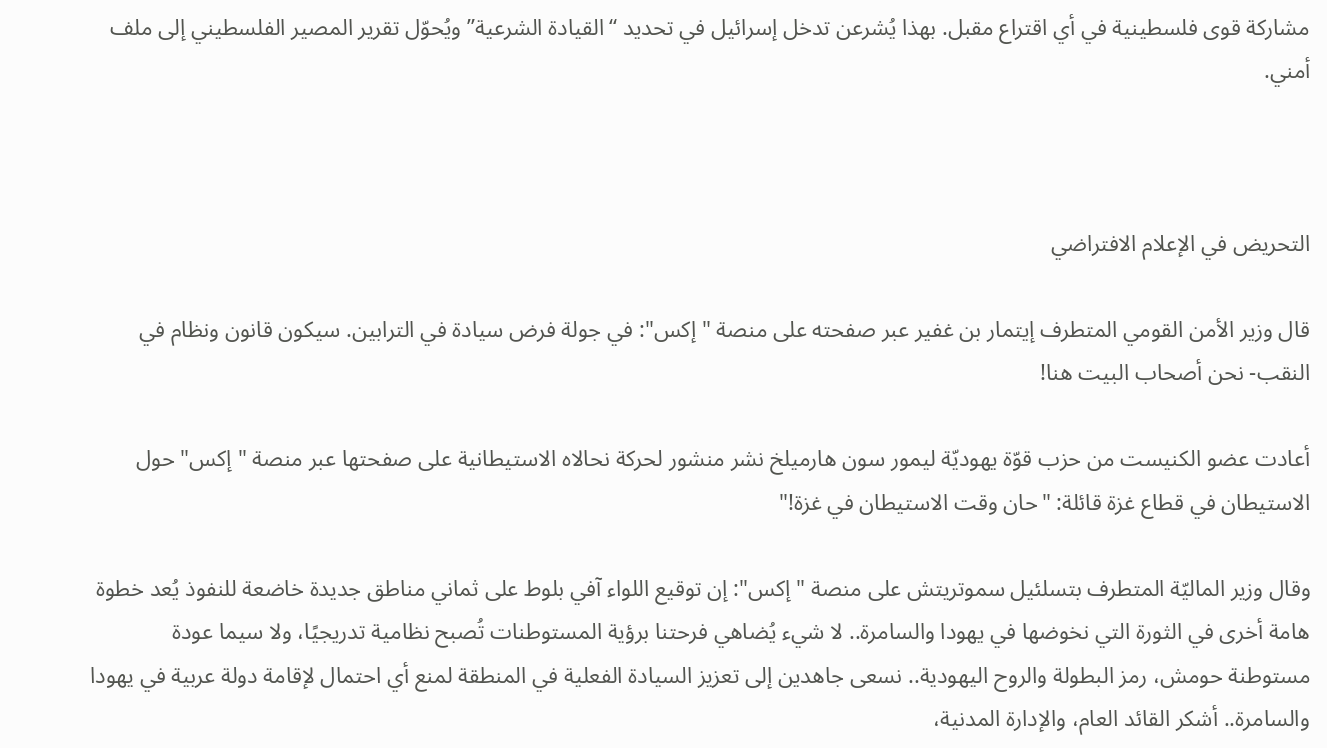مشاركة قوى فلسطينية في أي اقتراع مقبل. بهذا يُشرعن تدخل إسرائيل في تحديد “القيادة الشرعية” ويُحوّل تقرير المصير الفلسطيني إلى ملف أمني.



التحريض في الإعلام الافتراضي

قال وزير الأمن القومي المتطرف إيتمار بن غفير عبر صفحته على منصة "إكس": في جولة فرض سيادة في الترابين. سيكون قانون ونظام في النقب- نحن أصحاب البيت هنا!

أعادت عضو الكنيست من حزب قوّة يهوديّة ليمور سون هارميلخ نشر منشور لحركة نحالاه الاستيطانية على صفحتها عبر منصة "إكس" حول الاستيطان في قطاع غزة قائلة: "حان وقت الاستيطان في غزة!"

وقال وزير الماليّة المتطرف بتسلئيل سموتريتش على منصة "إكس": إن توقيع اللواء آفي بلوط على ثماني مناطق جديدة خاضعة للنفوذ يُعد خطوة هامة أخرى في الثورة التي نخوضها في يهودا والسامرة.. لا شيء يُضاهي فرحتنا برؤية المستوطنات تُصبح نظامية تدريجيًا، ولا سيما عودة مستوطنة حومش، رمز البطولة والروح اليهودية.. نسعى جاهدين إلى تعزيز السيادة الفعلية في المنطقة لمنع أي احتمال لإقامة دولة عربية في يهودا والسامرة.. أشكر القائد العام، والإدارة المدنية،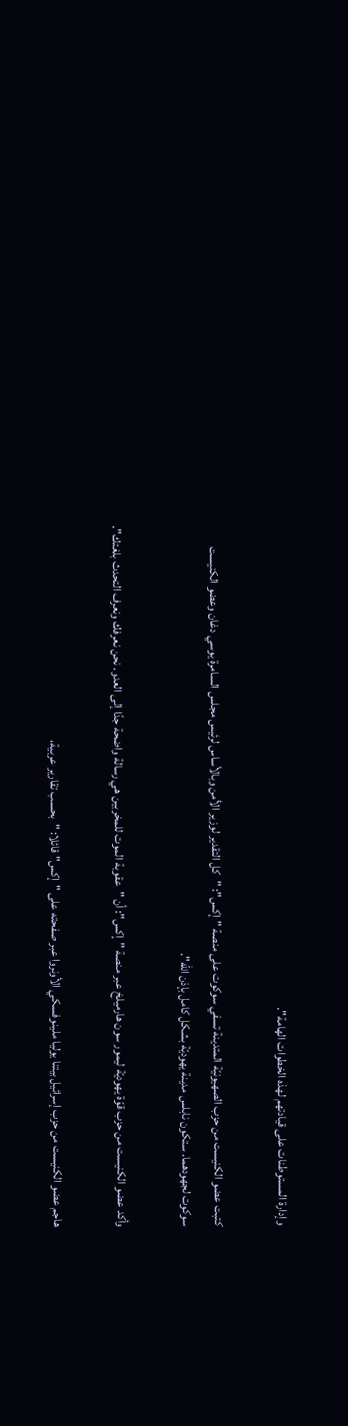وإدارة المستوطنات على قيادتهم لهذه الخطوات الهامة".

كتبت عضو الكنيست من حزب الصهيونيّة المتدينة تسفي سوكوت على منصة "إكس": "كل التقدير لوزير الأمن وبالأساس لرئيس مجلس السامرة يوسي دغان وعضو الكنيست سوكوت لجهودهما. ستكون نابلس مدينة يهوديّة بشكل كامل بإذن الله".

وأكد عضو الكنيست من حزب قوّة يهوديّة ليمور سون هارميلخ عبر منصة "إكس": أن "عقوبة الموت للمخربين هي رسالة واضحة جدًا إلى العدو. نحن نعرفك ونعرف التحدث بلغتك".

هاجم عضو الكنيست من حزب إسرائيل بيتنا يوليا ملينوفسكي الأونروا عبر صفحته على "إكس" قائلا: "بحسب تقارير عربية،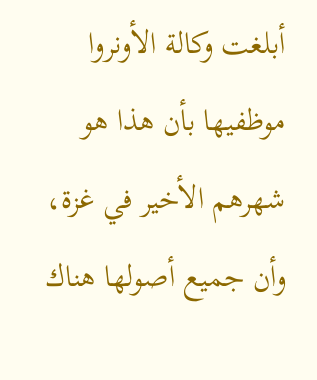أبلغت وكالة الأونروا موظفيها بأن هذا هو شهرهم الأخير في غزة، وأن جميع أصولها هناك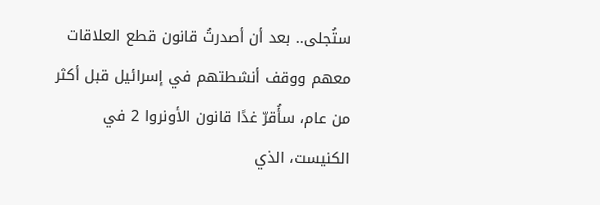ستُجلى.. بعد أن أصدرتُ قانون قطع العلاقات معهم ووقف أنشطتهم في إسرائيل قبل أكثر من عام، سأُقرّ غدًا قانون الأونروا 2 في الكنيست، الذي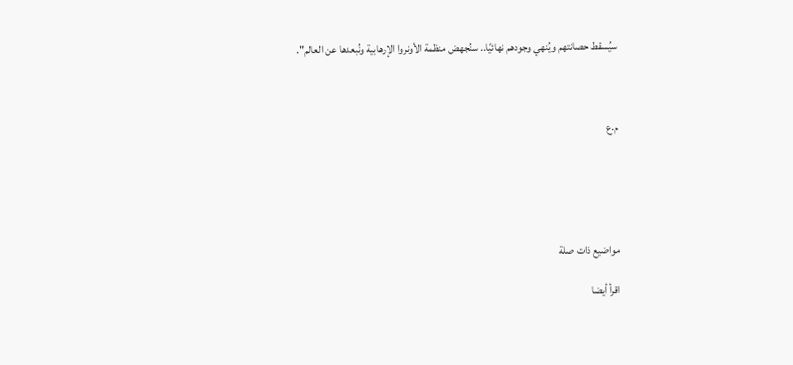سيُسقط حصانتهم ويُنهي وجودهم نهائيًا.. سنُجهض منظمة الأونروا الإرهابية ونُبعدها عن العالم".



م.ع





مواضيع ذات صلة

اقرأ أيضا